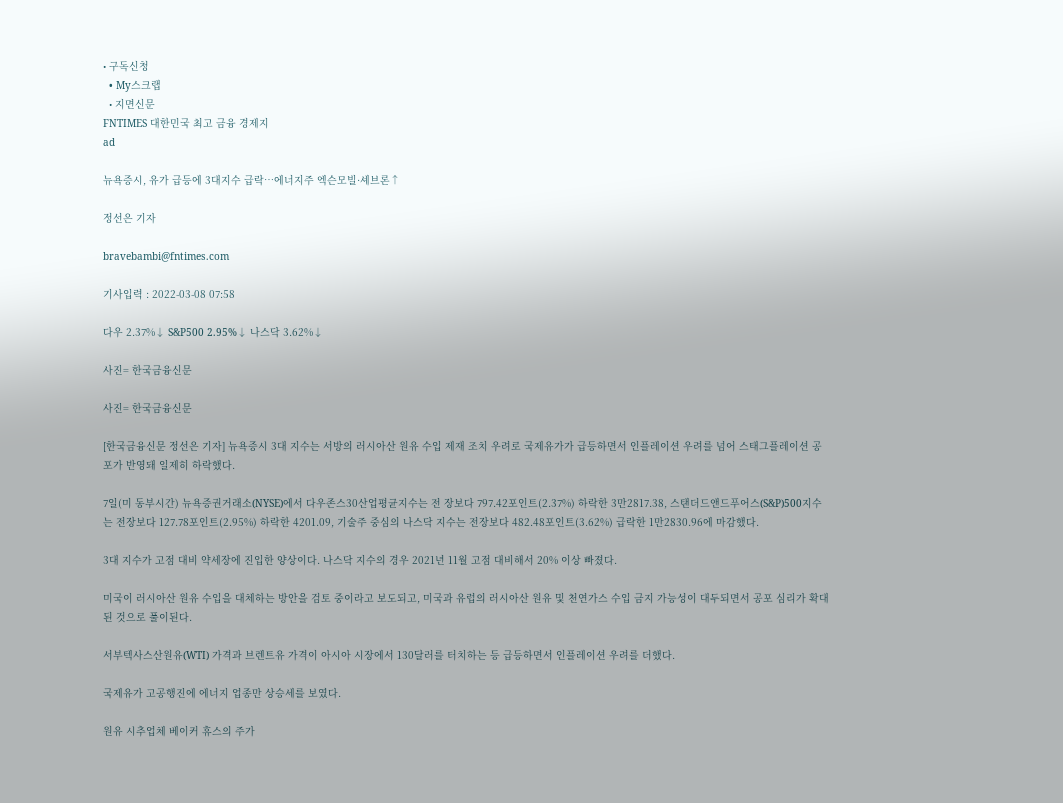• 구독신청
  • My스크랩
  • 지면신문
FNTIMES 대한민국 최고 금융 경제지
ad

뉴욕증시, 유가 급등에 3대지수 급락…에너지주 엑슨모빌·셰브론↑

정선은 기자

bravebambi@fntimes.com

기사입력 : 2022-03-08 07:58

다우 2.37%↓ S&P500 2.95%↓ 나스닥 3.62%↓

사진= 한국금융신문

사진= 한국금융신문

[한국금융신문 정선은 기자] 뉴욕증시 3대 지수는 서방의 러시아산 원유 수입 제재 조치 우려로 국제유가가 급등하면서 인플레이션 우려를 넘어 스태그플레이션 공포가 반영돼 일제히 하락했다.

7일(미 동부시간) 뉴욕증권거래소(NYSE)에서 다우존스30산업평균지수는 전 장보다 797.42포인트(2.37%) 하락한 3만2817.38, 스탠더드앤드푸어스(S&P)500지수는 전장보다 127.78포인트(2.95%) 하락한 4201.09, 기술주 중심의 나스닥 지수는 전장보다 482.48포인트(3.62%) 급락한 1만2830.96에 마감했다.

3대 지수가 고점 대비 약세장에 진입한 양상이다. 나스닥 지수의 경우 2021년 11월 고점 대비해서 20% 이상 빠졌다.

미국이 러시아산 원유 수입을 대체하는 방안을 검토 중이라고 보도되고, 미국과 유럽의 러시아산 원유 및 천연가스 수입 금지 가능성이 대두되면서 공포 심리가 확대된 것으로 풀이된다.

서부텍사스산원유(WTI) 가격과 브렌트유 가격이 아시아 시장에서 130달러를 터치하는 등 급등하면서 인플레이션 우려를 더했다.

국제유가 고공행진에 에너지 업종만 상승세를 보였다.

원유 시추업체 베이커 휴스의 주가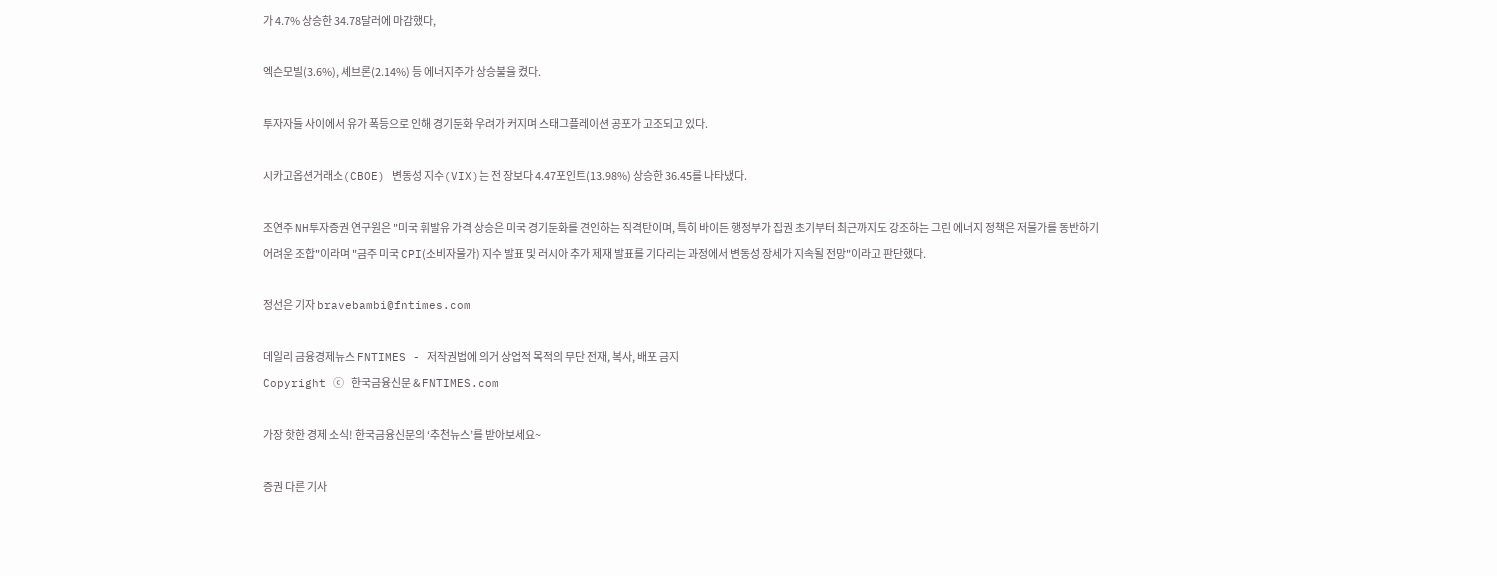가 4.7% 상승한 34.78달러에 마감했다,

엑슨모빌(3.6%), 셰브론(2.14%) 등 에너지주가 상승불을 켰다.

투자자들 사이에서 유가 폭등으로 인해 경기둔화 우려가 커지며 스태그플레이션 공포가 고조되고 있다.

시카고옵션거래소(CBOE) 변동성 지수(VIX)는 전 장보다 4.47포인트(13.98%) 상승한 36.45를 나타냈다.

조연주 NH투자증권 연구원은 "미국 휘발유 가격 상승은 미국 경기둔화를 견인하는 직격탄이며, 특히 바이든 행정부가 집권 초기부터 최근까지도 강조하는 그린 에너지 정책은 저물가를 동반하기 어려운 조합"이라며 "금주 미국 CPI(소비자물가) 지수 발표 및 러시아 추가 제재 발표를 기다리는 과정에서 변동성 장세가 지속될 전망"이라고 판단했다.

정선은 기자 bravebambi@fntimes.com

데일리 금융경제뉴스 FNTIMES - 저작권법에 의거 상업적 목적의 무단 전재, 복사, 배포 금지
Copyright ⓒ 한국금융신문 & FNTIMES.com

가장 핫한 경제 소식! 한국금융신문의 ‘추천뉴스’를 받아보세요~

증권 다른 기사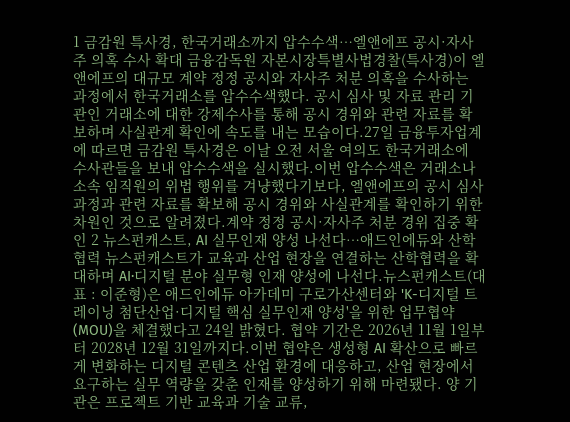1 금감원 특사경, 한국거래소까지 압수수색…엘앤에프 공시·자사주 의혹 수사 확대 금융감독원 자본시장특별사법경찰(특사경)이 엘앤에프의 대규모 계약 정정 공시와 자사주 처분 의혹을 수사하는 과정에서 한국거래소를 압수수색했다. 공시 심사 및 자료 관리 기관인 거래소에 대한 강제수사를 통해 공시 경위와 관련 자료를 확보하며 사실관계 확인에 속도를 내는 모습이다.27일 금융투자업계에 따르면 금감원 특사경은 이날 오전 서울 여의도 한국거래소에 수사관들을 보내 압수수색을 실시했다.이번 압수수색은 거래소나 소속 임직원의 위법 행위를 겨냥했다기보다, 엘앤에프의 공시 심사 과정과 관련 자료를 확보해 공시 경위와 사실관계를 확인하기 위한 차원인 것으로 알려졌다.계약 정정 공시·자사주 처분 경위 집중 확인 2 뉴스펀캐스트, AI 실무인재 양성 나선다…애드인에듀와 산학협력 뉴스펀캐스트가 교육과 산업 현장을 연결하는 산학협력을 확대하며 AI·디지털 분야 실무형 인재 양성에 나선다.뉴스펀캐스트(대표 : 이준형)은 애드인에듀 아카데미 구로가산센터와 'K-디지털 트레이닝 첨단산업·디지털 핵심 실무인재 양성'을 위한 업무협약(MOU)을 체결했다고 24일 밝혔다. 협약 기간은 2026년 11월 1일부터 2028년 12월 31일까지다.이번 협약은 생성형 AI 확산으로 빠르게 변화하는 디지털 콘텐츠 산업 환경에 대응하고, 산업 현장에서 요구하는 실무 역량을 갖춘 인재를 양성하기 위해 마련됐다. 양 기관은 프로젝트 기반 교육과 기술 교류,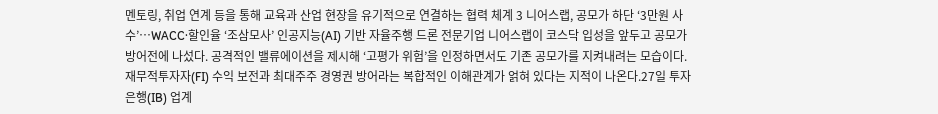멘토링, 취업 연계 등을 통해 교육과 산업 현장을 유기적으로 연결하는 협력 체계 3 니어스랩, 공모가 하단 ‘3만원 사수’…WACC·할인율 ‘조삼모사’ 인공지능(AI) 기반 자율주행 드론 전문기업 니어스랩이 코스닥 입성을 앞두고 공모가 방어전에 나섰다. 공격적인 밸류에이션을 제시해 ‘고평가 위험’을 인정하면서도 기존 공모가를 지켜내려는 모습이다. 재무적투자자(FI) 수익 보전과 최대주주 경영권 방어라는 복합적인 이해관계가 얽혀 있다는 지적이 나온다.27일 투자은행(IB) 업계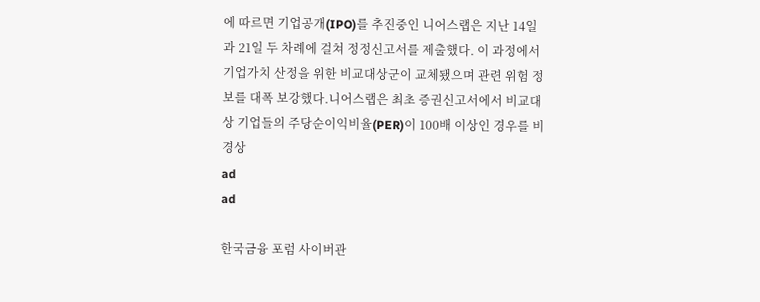에 따르면 기업공개(IPO)를 추진중인 니어스랩은 지난 14일과 21일 두 차례에 걸쳐 정정신고서를 제출했다. 이 과정에서 기업가치 산정을 위한 비교대상군이 교체됐으며 관련 위험 정보를 대폭 보강했다.니어스랩은 최초 증권신고서에서 비교대상 기업들의 주당순이익비율(PER)이 100배 이상인 경우를 비경상
ad
ad

한국금융 포럼 사이버관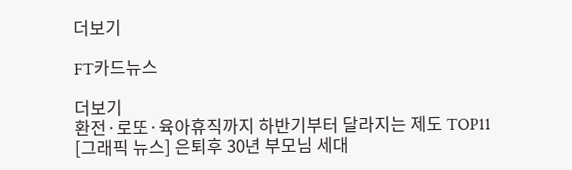더보기

FT카드뉴스

더보기
환전·로또·육아휴직까지 하반기부터 달라지는 제도 TOP11
[그래픽 뉴스] 은퇴후 30년 부모님 세대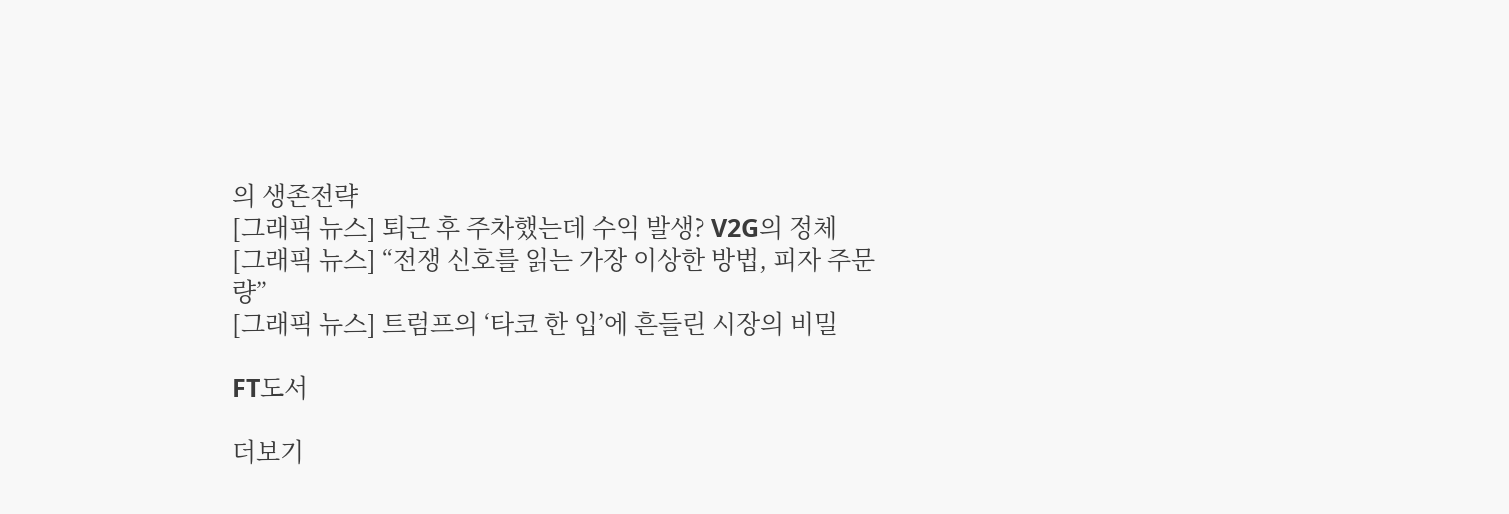의 생존전략
[그래픽 뉴스] 퇴근 후 주차했는데 수익 발생? V2G의 정체
[그래픽 뉴스] “전쟁 신호를 읽는 가장 이상한 방법, 피자 주문량”
[그래픽 뉴스] 트럼프의 ‘타코 한 입’에 흔들린 시장의 비밀

FT도서

더보기